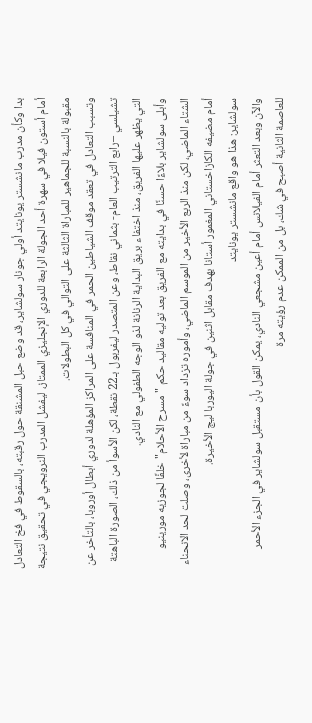بدا وكأن مدرب مانشستر يونايتد أولي جونار سولشاير، قد وضع حبل المشنقة حول رقبته، بالسقوط في فخ التعادل أمام أستون فيلا في سهرة أحد الجولة الرابعة للدوري الإنجليزي الممتاز، ليفشل المدرب النرويجي في تحقيق نتيجة مقبولة بالنسبة للجماهير للمباراة الثالثة على التوالي في كل البطولات.
وتسبب التعادل في تعقد موقف الشياطين الحمر في المنافسة على المراكز المؤهلة لدوري أبطال أوروبا، بالتأخر عن تشيلسي –رابع الترتيب العام- بثماني نقاط، وعن المتصدر ليفربول بـ22 نقطة، لكن الأسوأ من ذلك، الصورة الباهتة التي يظهر عليها الفريق، منذ اختفاء بريق البداية الرنانة لذو الوجه الطفولي مع النادي.
وأبلى سولشاير بلاءًا حسنًا في بدايته مع الفريق بعد توليه مقاليد حكم "مسرح الأحلام" خلفًا لجوزيه مورينيو الشتاء الماضي، لكن منذ الربع الأخير من الموسم الماضي، وأموره تزداد سوءً من مباراة لأخرى، وصلت لحد الانحناء أمام مضيفه الكازاخستاني المغمور أستانا بهدف مقابل اثنين في جولة اليوربا ليج الأخيرة.
سولشاير: هذا هو واقع مانشستر يونايتد
والآن وبعد التعثر أمام الفيلانس أمام أعين مشجعي النادي، يمكن القول بأن مستقبل سولشاير في الجزء الأحمر للعاصمة الثانية أصبح في شك، بل من الممكن عدم رؤيته مرة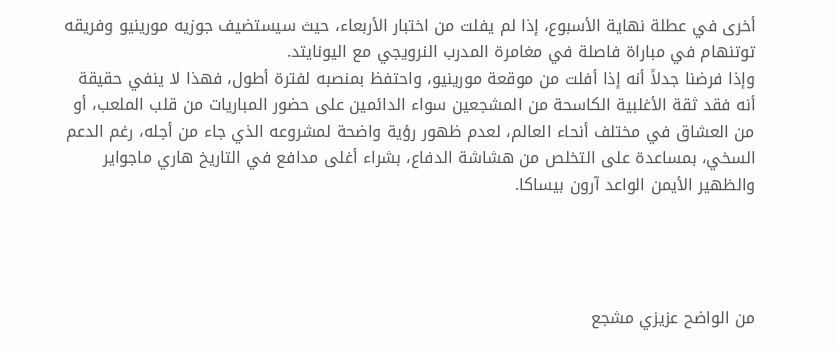أخرى في عطلة نهاية الأسبوع، إذا لم يفلت من اختبار الأربعاء، حيث سيستضيف جوزيه مورينيو وفريقه توتنهام في مباراة فاصلة في مغامرة المدرب النرويجي مع اليونايتد.
وإذا فرضنا جدلاً أنه إذا أفلت من موقعة مورينيو، واحتفظ بمنصبه لفترة أطول، فهذا لا ينفي حقيقة أنه فقد ثقة الأغلبية الكاسحة من المشجعين سواء الدائمين على حضور المباريات من قلب الملعب، أو من العشاق في مختلف أنحاء العالم، لعدم ظهور رؤية واضحة لمشروعه الذي جاء من أجله، رغم الدعم السخي، بمساعدة على التخلص من هشاشة الدفاع، بشراء أغلى مدافع في التاريخ هاري ماجواير والظهير الأيمن الواعد آرون بيساكا.




من الواضح عزيزي مشجع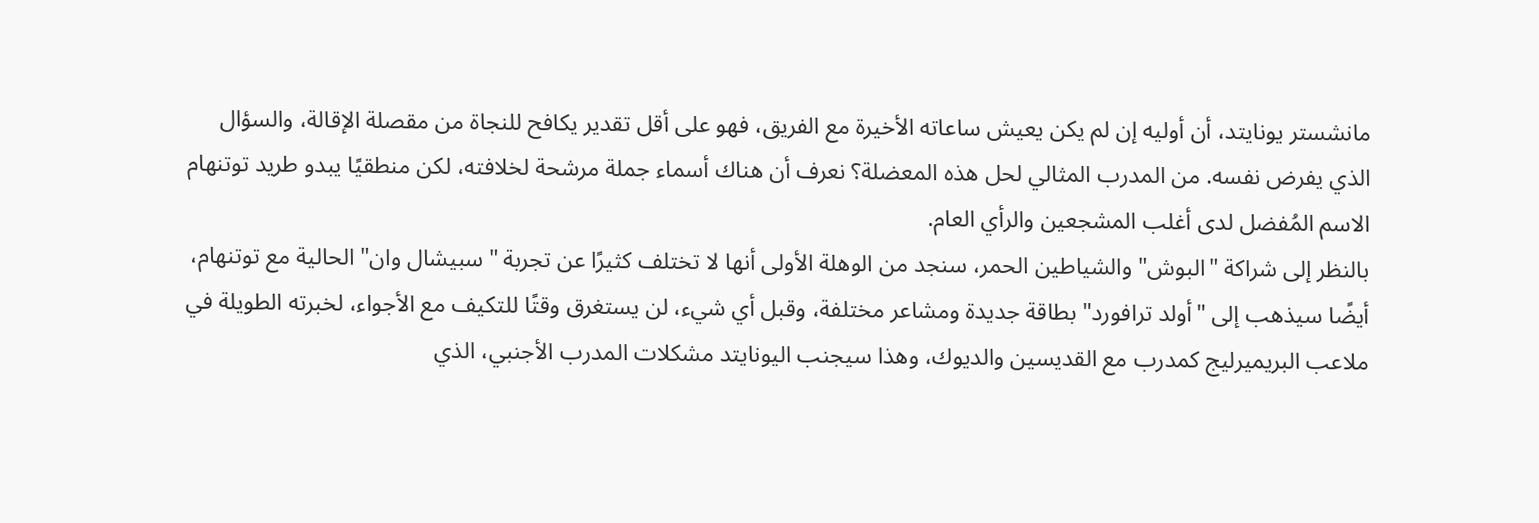مانشستر يونايتد، أن أوليه إن لم يكن يعيش ساعاته الأخيرة مع الفريق، فهو على أقل تقدير يكافح للنجاة من مقصلة الإقالة، والسؤال الذي يفرض نفسه. من المدرب المثالي لحل هذه المعضلة؟ نعرف أن هناك أسماء جملة مرشحة لخلافته، لكن منطقيًا يبدو طريد توتنهام الاسم المُفضل لدى أغلب المشجعين والرأي العام.
بالنظر إلى شراكة "البوش" والشياطين الحمر، سنجد من الوهلة الأولى أنها لا تختلف كثيرًا عن تجربة "سبيشال وان" الحالية مع توتنهام، أيضًا سيذهب إلى "أولد ترافورد" بطاقة جديدة ومشاعر مختلفة، وقبل أي شيء، لن يستغرق وقتًا للتكيف مع الأجواء، لخبرته الطويلة في ملاعب البريميرليج كمدرب مع القديسين والديوك، وهذا سيجنب اليونايتد مشكلات المدرب الأجنبي، الذي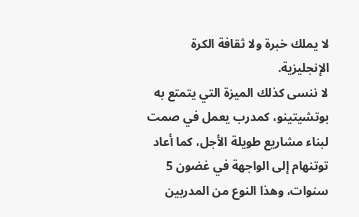لا يملك خبرة ولا ثقافة الكرة الإنجليزية.
لا ننسى كذلك الميزة التي يتمتع به بوتشيتينو، كمدرب يعمل في صمت لبناء مشاريع طويلة الأجل، كما أعاد توتنهام إلى الواجهة في غضون 5 سنوات، وهذا النوع من المدربين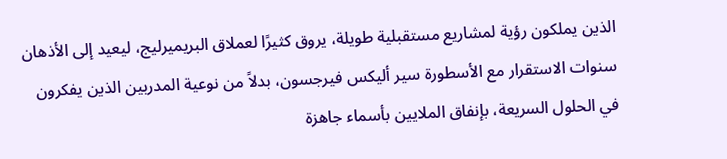الذين يملكون رؤية لمشاريع مستقبلية طويلة، يروق كثيرًا لعملاق البريميرليج، ليعيد إلى الأذهان سنوات الاستقرار مع الأسطورة سير أليكس فيرجسون، بدلاً من نوعية المدربين الذين يفكرون في الحلول السريعة، بإنفاق الملايين بأسماء جاهزة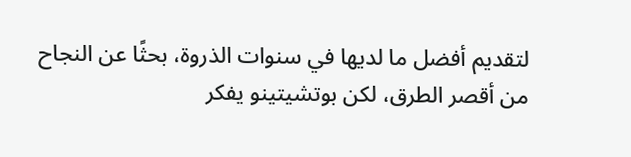لتقديم أفضل ما لديها في سنوات الذروة، بحثًا عن النجاح من أقصر الطرق، لكن بوتشيتينو يفكر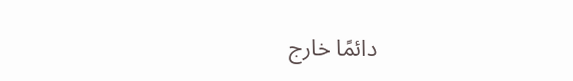دائمًا خارج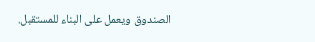الصندوق ويعمل على البناء للمستقبل.